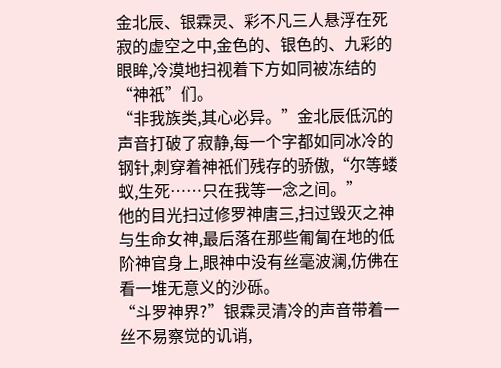金北辰、银霖灵、彩不凡三人悬浮在死寂的虚空之中,金色的、银色的、九彩的眼眸,冷漠地扫视着下方如同被冻结的“神祇”们。
“非我族类,其心必异。”金北辰低沉的声音打破了寂静,每一个字都如同冰冷的钢针,刺穿着神祇们残存的骄傲,“尔等蝼蚁,生死……只在我等一念之间。”
他的目光扫过修罗神唐三,扫过毁灭之神与生命女神,最后落在那些匍匐在地的低阶神官身上,眼神中没有丝毫波澜,仿佛在看一堆无意义的沙砾。
“斗罗神界?”银霖灵清冷的声音带着一丝不易察觉的讥诮,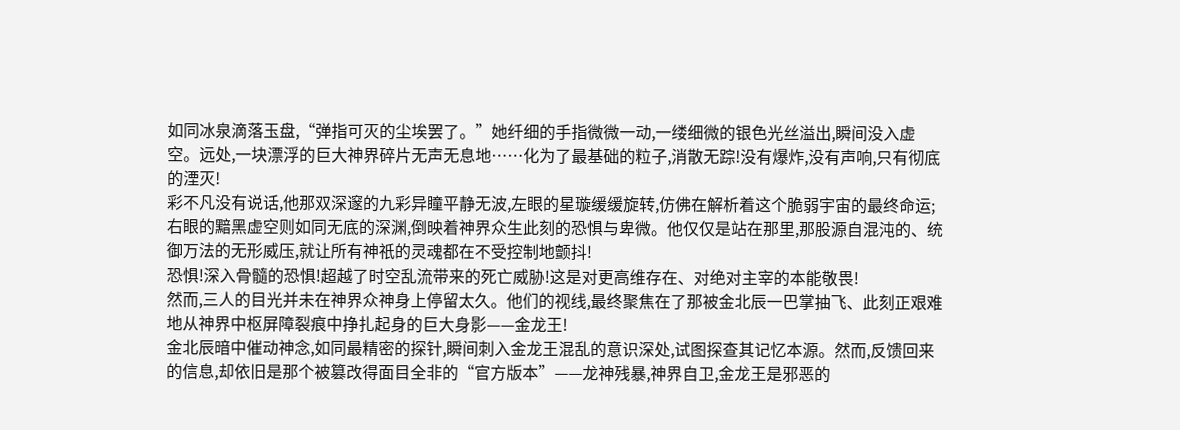如同冰泉滴落玉盘,“弹指可灭的尘埃罢了。”她纤细的手指微微一动,一缕细微的银色光丝溢出,瞬间没入虚空。远处,一块漂浮的巨大神界碎片无声无息地……化为了最基础的粒子,消散无踪!没有爆炸,没有声响,只有彻底的湮灭!
彩不凡没有说话,他那双深邃的九彩异瞳平静无波,左眼的星璇缓缓旋转,仿佛在解析着这个脆弱宇宙的最终命运;右眼的黯黑虚空则如同无底的深渊,倒映着神界众生此刻的恐惧与卑微。他仅仅是站在那里,那股源自混沌的、统御万法的无形威压,就让所有神祇的灵魂都在不受控制地颤抖!
恐惧!深入骨髓的恐惧!超越了时空乱流带来的死亡威胁!这是对更高维存在、对绝对主宰的本能敬畏!
然而,三人的目光并未在神界众神身上停留太久。他们的视线,最终聚焦在了那被金北辰一巴掌抽飞、此刻正艰难地从神界中枢屏障裂痕中挣扎起身的巨大身影——金龙王!
金北辰暗中催动神念,如同最精密的探针,瞬间刺入金龙王混乱的意识深处,试图探查其记忆本源。然而,反馈回来的信息,却依旧是那个被篡改得面目全非的“官方版本”——龙神残暴,神界自卫,金龙王是邪恶的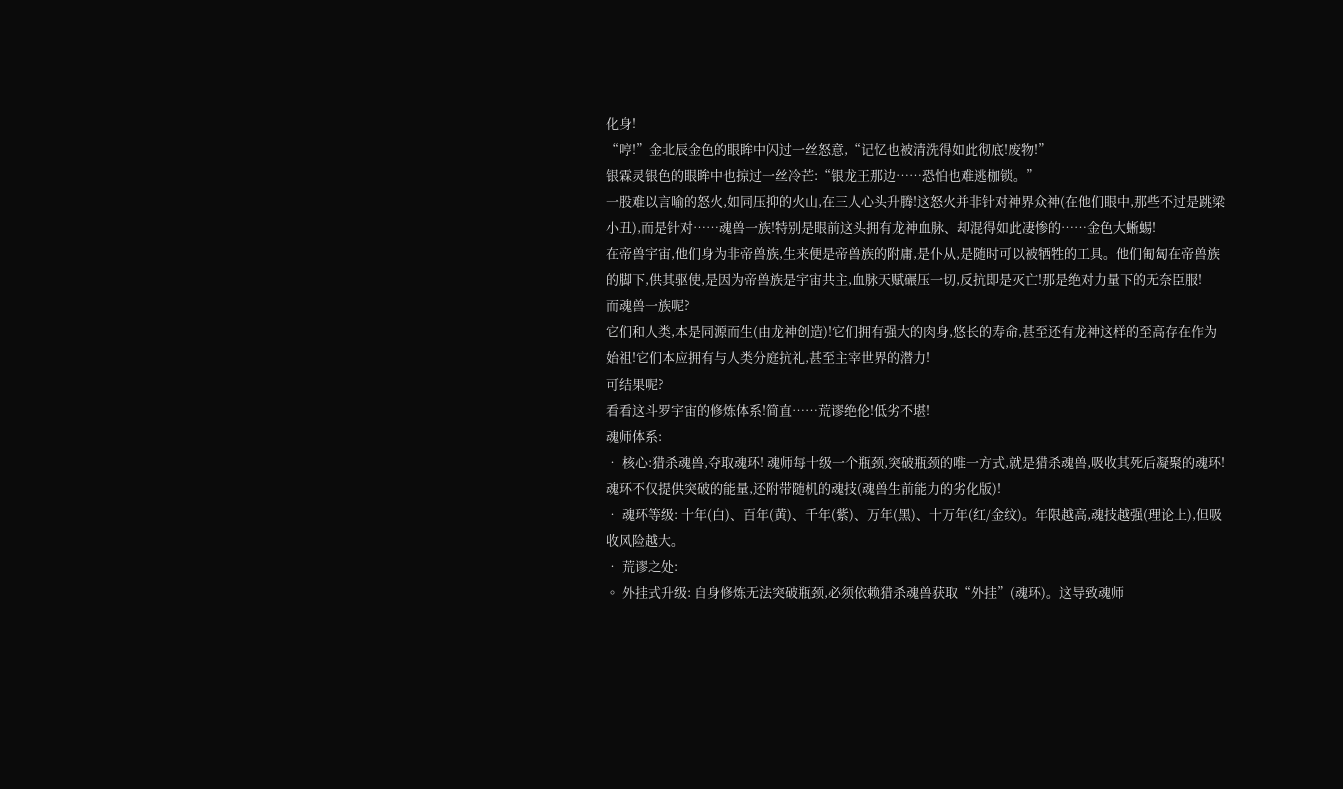化身!
“哼!”金北辰金色的眼眸中闪过一丝怒意,“记忆也被清洗得如此彻底!废物!”
银霖灵银色的眼眸中也掠过一丝冷芒:“银龙王那边……恐怕也难逃枷锁。”
一股难以言喻的怒火,如同压抑的火山,在三人心头升腾!这怒火并非针对神界众神(在他们眼中,那些不过是跳梁小丑),而是针对……魂兽一族!特别是眼前这头拥有龙神血脉、却混得如此凄惨的……金色大蜥蜴!
在帝兽宇宙,他们身为非帝兽族,生来便是帝兽族的附庸,是仆从,是随时可以被牺牲的工具。他们匍匐在帝兽族的脚下,供其驱使,是因为帝兽族是宇宙共主,血脉天赋碾压一切,反抗即是灭亡!那是绝对力量下的无奈臣服!
而魂兽一族呢?
它们和人类,本是同源而生(由龙神创造)!它们拥有强大的肉身,悠长的寿命,甚至还有龙神这样的至高存在作为始祖!它们本应拥有与人类分庭抗礼,甚至主宰世界的潜力!
可结果呢?
看看这斗罗宇宙的修炼体系!简直……荒谬绝伦!低劣不堪!
魂师体系:
• 核心:猎杀魂兽,夺取魂环! 魂师每十级一个瓶颈,突破瓶颈的唯一方式,就是猎杀魂兽,吸收其死后凝聚的魂环!魂环不仅提供突破的能量,还附带随机的魂技(魂兽生前能力的劣化版)!
• 魂环等级: 十年(白)、百年(黄)、千年(紫)、万年(黑)、十万年(红/金纹)。年限越高,魂技越强(理论上),但吸收风险越大。
• 荒谬之处:
◦ 外挂式升级: 自身修炼无法突破瓶颈,必须依赖猎杀魂兽获取“外挂”(魂环)。这导致魂师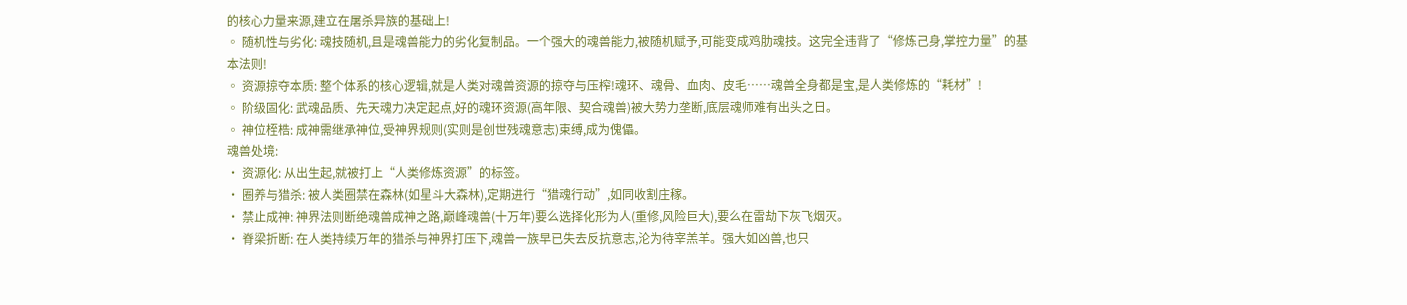的核心力量来源,建立在屠杀异族的基础上!
◦ 随机性与劣化: 魂技随机,且是魂兽能力的劣化复制品。一个强大的魂兽能力,被随机赋予,可能变成鸡肋魂技。这完全违背了“修炼己身,掌控力量”的基本法则!
◦ 资源掠夺本质: 整个体系的核心逻辑,就是人类对魂兽资源的掠夺与压榨!魂环、魂骨、血肉、皮毛……魂兽全身都是宝,是人类修炼的“耗材”!
◦ 阶级固化: 武魂品质、先天魂力决定起点,好的魂环资源(高年限、契合魂兽)被大势力垄断,底层魂师难有出头之日。
◦ 神位桎梏: 成神需继承神位,受神界规则(实则是创世残魂意志)束缚,成为傀儡。
魂兽处境:
• 资源化: 从出生起,就被打上“人类修炼资源”的标签。
• 圈养与猎杀: 被人类圈禁在森林(如星斗大森林),定期进行“猎魂行动”,如同收割庄稼。
• 禁止成神: 神界法则断绝魂兽成神之路,巅峰魂兽(十万年)要么选择化形为人(重修,风险巨大),要么在雷劫下灰飞烟灭。
• 脊梁折断: 在人类持续万年的猎杀与神界打压下,魂兽一族早已失去反抗意志,沦为待宰羔羊。强大如凶兽,也只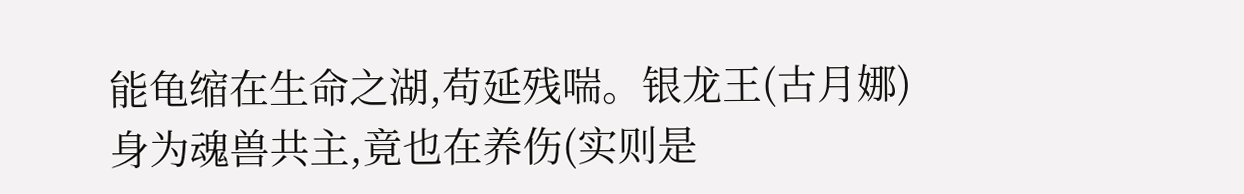能龟缩在生命之湖,苟延残喘。银龙王(古月娜)身为魂兽共主,竟也在养伤(实则是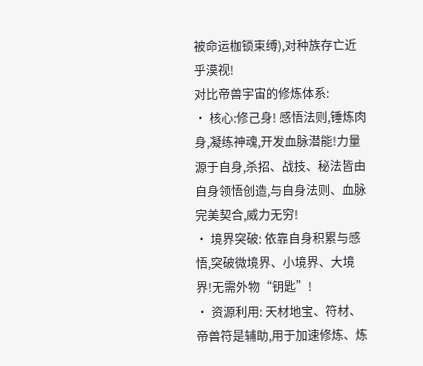被命运枷锁束缚),对种族存亡近乎漠视!
对比帝兽宇宙的修炼体系:
• 核心:修己身! 感悟法则,锤炼肉身,凝练神魂,开发血脉潜能!力量源于自身,杀招、战技、秘法皆由自身领悟创造,与自身法则、血脉完美契合,威力无穷!
• 境界突破: 依靠自身积累与感悟,突破微境界、小境界、大境界!无需外物“钥匙”!
• 资源利用: 天材地宝、符材、帝兽符是辅助,用于加速修炼、炼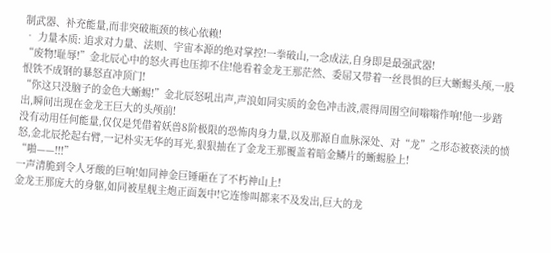制武器、补充能量,而非突破瓶颈的核心依赖!
• 力量本质: 追求对力量、法则、宇宙本源的绝对掌控!一拳破山,一念成法,自身即是最强武器!
“废物!耻辱!”金北辰心中的怒火再也压抑不住!他看着金龙王那茫然、委屈又带着一丝畏惧的巨大蜥蜴头颅,一股恨铁不成钢的暴怒直冲顶门!
“你这只没脑子的金色大蜥蜴!”金北辰怒吼出声,声浪如同实质的金色冲击波,震得周围空间嗡嗡作响!他一步踏出,瞬间出现在金龙王巨大的头颅前!
没有动用任何能量,仅仅是凭借着妖兽8阶极限的恐怖肉身力量,以及那源自血脉深处、对“龙”之形态被亵渎的愤怒,金北辰抡起右臂,一记朴实无华的耳光,狠狠抽在了金龙王那覆盖着暗金鳞片的蜥蜴脸上!
“啪——!!!”
一声清脆到令人牙酸的巨响!如同神金巨锤砸在了不朽神山上!
金龙王那庞大的身躯,如同被星舰主炮正面轰中!它连惨叫都来不及发出,巨大的龙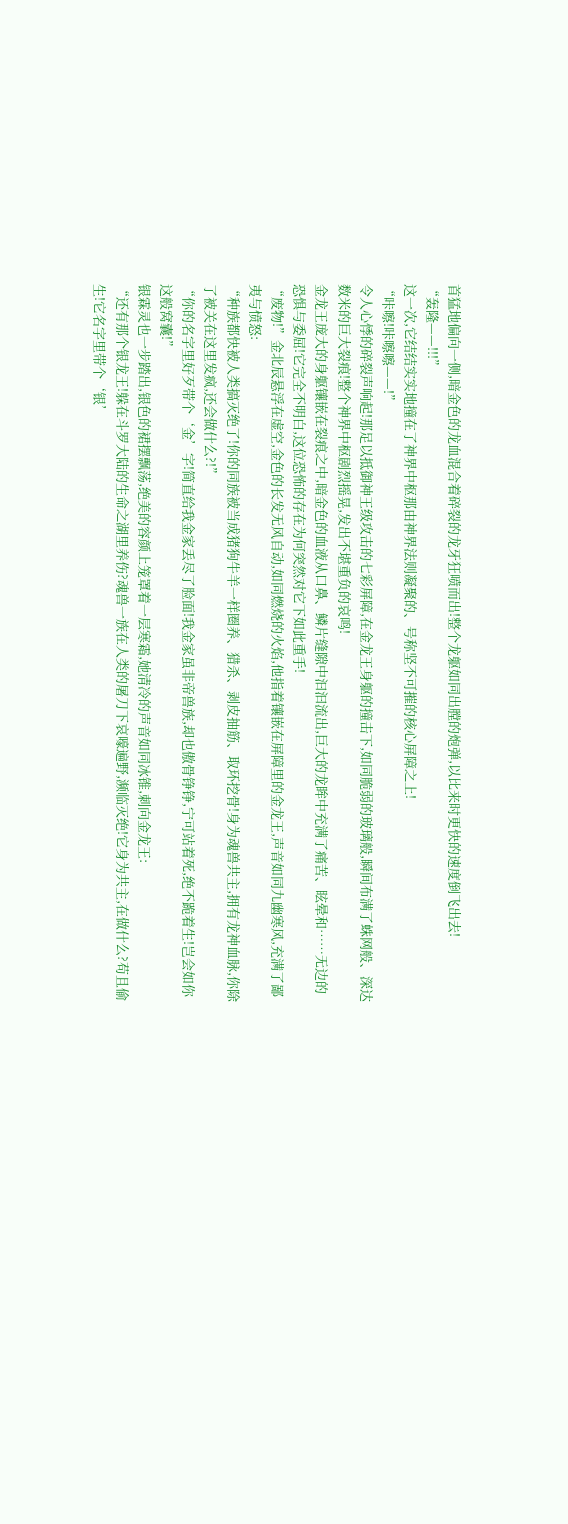首猛地偏向一侧,暗金色的龙血混合着碎裂的龙牙狂喷而出!整个龙躯如同出膛的炮弹,以比来时更快的速度倒飞出去!
“轰隆——!!!”
这一次,它结结实实地撞在了神界中枢那由神界法则凝聚的、号称坚不可摧的核心屏障之上!
“咔嚓!咔嚓嚓——!”
令人心悸的碎裂声响起!那足以抵御神王级攻击的七彩屏障,在金龙王身躯的撞击下,如同脆弱的玻璃般,瞬间布满了蛛网般、深达数米的巨大裂痕!整个神界中枢剧烈摇晃,发出不堪重负的哀鸣!
金龙王庞大的身躯镶嵌在裂痕之中,暗金色的血液从口鼻、鳞片缝隙中汩汩流出,巨大的龙眸中充满了痛苦、眩晕和……无边的恐惧与委屈!它完全不明白,这位恐怖的存在为何突然对它下如此重手!
“废物!”金北辰悬浮在虚空,金色的长发无风自动,如同燃烧的火焰,他指着镶嵌在屏障里的金龙王,声音如同九幽寒风,充满了鄙夷与愤怒:
“种族都快被人类搞灭绝了!你的同族被当成猪狗牛羊一样圈养、猎杀、剥皮抽筋、取环挖骨!身为魂兽共主,拥有龙神血脉,你除了被关在这里发疯,还会做什么?!”
“你的名字里好歹带个‘金’字!简直给我金家丢尽了脸面!我金家虽非帝兽族,却也傲骨铮铮,宁可站着死,绝不跪着生!岂会如你这般窝囊!”
银霖灵也一步踏出,银色的裙摆飘荡,绝美的容颜上笼罩着一层寒霜,她清冷的声音如同冰锥,刺向金龙王:
“还有那个银龙王!躲在斗罗大陆的生命之湖里养伤?魂兽一族在人类的屠刀下哀嚎遍野,濒临灭绝!它身为共主,在做什么?苟且偷生!它名字里带个‘银’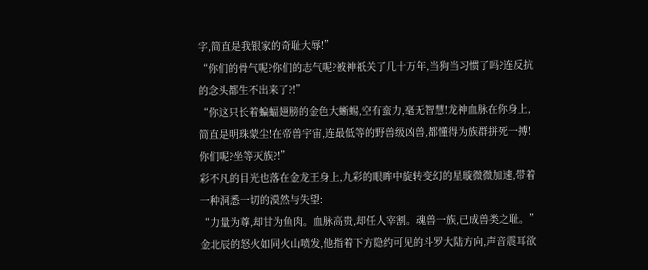字,简直是我银家的奇耻大辱!”
“你们的骨气呢?你们的志气呢?被神祇关了几十万年,当狗当习惯了吗?连反抗的念头都生不出来了?!”
“你这只长着蝙蝠翅膀的金色大蜥蜴,空有蛮力,毫无智慧!龙神血脉在你身上,简直是明珠蒙尘!在帝兽宇宙,连最低等的野兽级凶兽,都懂得为族群拼死一搏!你们呢?坐等灭族?!”
彩不凡的目光也落在金龙王身上,九彩的眼眸中旋转变幻的星璇微微加速,带着一种洞悉一切的漠然与失望:
“力量为尊,却甘为鱼肉。血脉高贵,却任人宰割。魂兽一族,已成兽类之耻。”
金北辰的怒火如同火山喷发,他指着下方隐约可见的斗罗大陆方向,声音震耳欲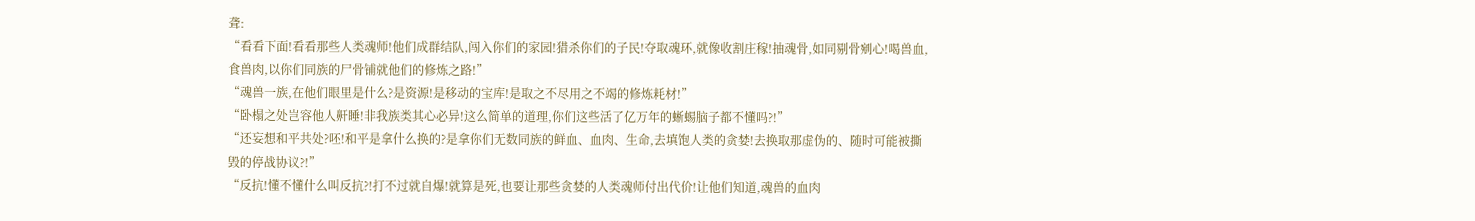聋:
“看看下面!看看那些人类魂师!他们成群结队,闯入你们的家园!猎杀你们的子民!夺取魂环,就像收割庄稼!抽魂骨,如同剔骨剜心!喝兽血,食兽肉,以你们同族的尸骨铺就他们的修炼之路!”
“魂兽一族,在他们眼里是什么?是资源!是移动的宝库!是取之不尽用之不竭的修炼耗材!”
“卧榻之处岂容他人鼾睡!非我族类其心必异!这么简单的道理,你们这些活了亿万年的蜥蜴脑子都不懂吗?!”
“还妄想和平共处?呸!和平是拿什么换的?是拿你们无数同族的鲜血、血肉、生命,去填饱人类的贪婪!去换取那虚伪的、随时可能被撕毁的停战协议?!”
“反抗!懂不懂什么叫反抗?!打不过就自爆!就算是死,也要让那些贪婪的人类魂师付出代价!让他们知道,魂兽的血肉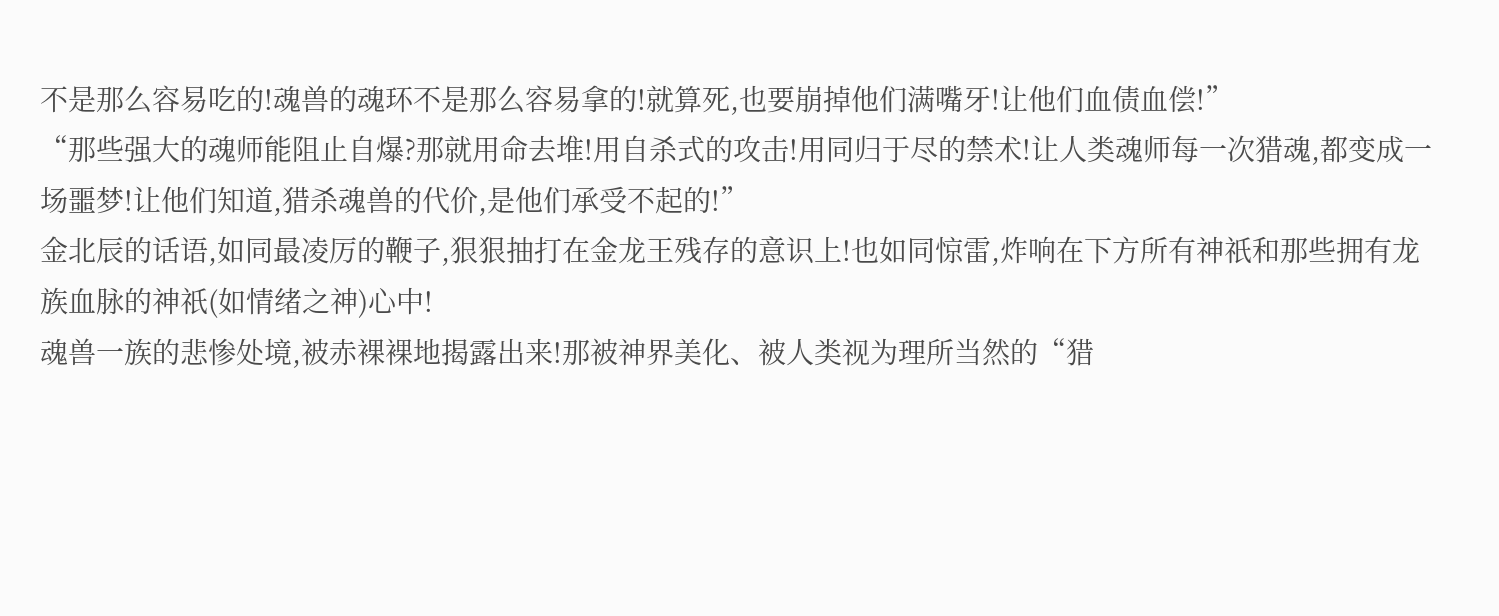不是那么容易吃的!魂兽的魂环不是那么容易拿的!就算死,也要崩掉他们满嘴牙!让他们血债血偿!”
“那些强大的魂师能阻止自爆?那就用命去堆!用自杀式的攻击!用同归于尽的禁术!让人类魂师每一次猎魂,都变成一场噩梦!让他们知道,猎杀魂兽的代价,是他们承受不起的!”
金北辰的话语,如同最凌厉的鞭子,狠狠抽打在金龙王残存的意识上!也如同惊雷,炸响在下方所有神祇和那些拥有龙族血脉的神祇(如情绪之神)心中!
魂兽一族的悲惨处境,被赤裸裸地揭露出来!那被神界美化、被人类视为理所当然的“猎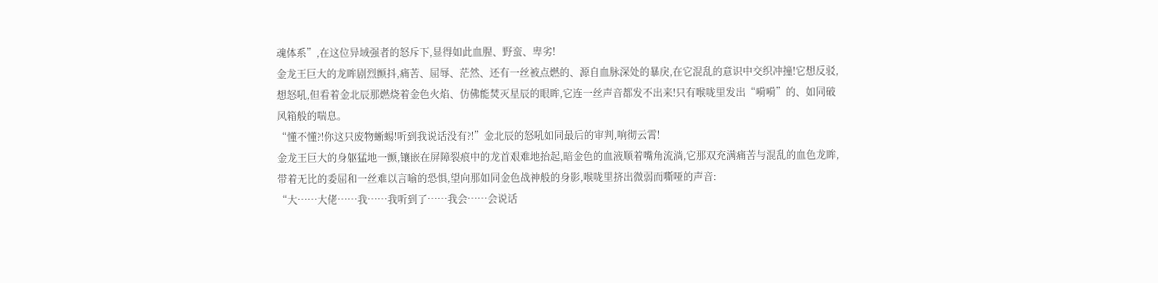魂体系”,在这位异域强者的怒斥下,显得如此血腥、野蛮、卑劣!
金龙王巨大的龙眸剧烈颤抖,痛苦、屈辱、茫然、还有一丝被点燃的、源自血脉深处的暴戾,在它混乱的意识中交织冲撞!它想反驳,想怒吼,但看着金北辰那燃烧着金色火焰、仿佛能焚灭星辰的眼眸,它连一丝声音都发不出来!只有喉咙里发出“嗬嗬”的、如同破风箱般的喘息。
“懂不懂?!你这只废物蜥蜴!听到我说话没有?!”金北辰的怒吼如同最后的审判,响彻云霄!
金龙王巨大的身躯猛地一颤,镶嵌在屏障裂痕中的龙首艰难地抬起,暗金色的血液顺着嘴角流淌,它那双充满痛苦与混乱的血色龙眸,带着无比的委屈和一丝难以言喻的恐惧,望向那如同金色战神般的身影,喉咙里挤出微弱而嘶哑的声音:
“大……大佬……我……我听到了……我会……会说话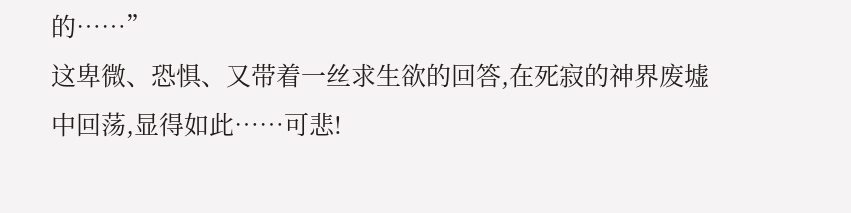的……”
这卑微、恐惧、又带着一丝求生欲的回答,在死寂的神界废墟中回荡,显得如此……可悲!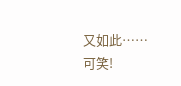又如此……可笑!